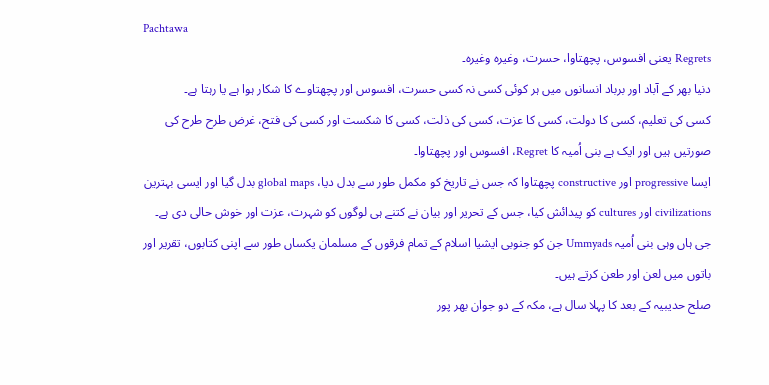Pachtawa
Regrets یعنی افسوس، پچھتاوا، حسرت، وغیرہ وغیرہ۔
دنیا بھر کے آباد اور برباد انسانوں میں ہر کوئی کسی نہ کسی حسرت، افسوس اور پچھتاوے کا شکار ہوا ہے یا رہتا ہے۔
کسی کی تعلیم، کسی کا دولت، کسی کا عزت، کسی کی ذلت، کسی کا شکست اور کسی کی فتح، غرض طرح طرح کی صورتیں ہیں اور ایک ہے بنی اُمیہ کا Regret، افسوس اور پچھتاوا۔
ایسا progressive اور constructive پچھتاوا کہ جس نے تاریخ کو مکمل طور سے بدل دیا، global maps بدل گیا اور ایسی بہترین civilizations اور cultures کو پیدائش کیا، جس کے تحریر اور بیان نے کتنے ہی لوگوں کو شہرت، عزت اور خوش حالی دی ہے۔
جی ہاں وہی بنی اُمیہ Ummyads جن کو جنوبی ایشیا اسلام کے تمام فرقوں کے مسلمان یکساں طور سے اپنی کتابوں، تقریر اور باتوں میں لعن اور طعن کرتے ہیں۔
صلح حدیبیہ کے بعد کا پہلا سال ہے، مکہ کے دو جوان بھر پور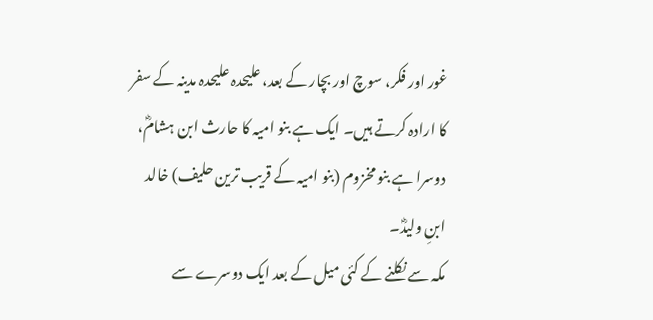غور اور فکر، سوچ اور بچار کے بعد، علیحدہ علیحدہ مدینہ کے سفر کا ارادہ کرتے ہیں۔ ایک ہے بنو امیہ کا حارث ابن ہشامؓ، دوسرا ہے بنو مخزوم (بنو امیہ کے قریب ترین حلیف) خالد ابنِ ولیدؓ۔
مکہ سے نکلنے کے کئی میل کے بعد ایک دوسرے سے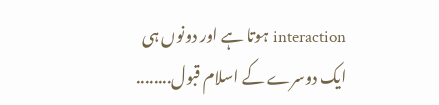interaction ہوتا ہے اور دونوں ہی ایک دوسرے کے اسلام قبول........